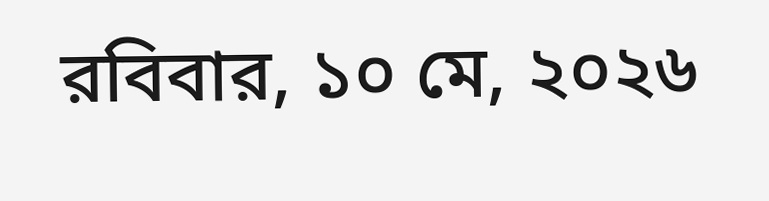রবিবার, ১০ মে, ২০২৬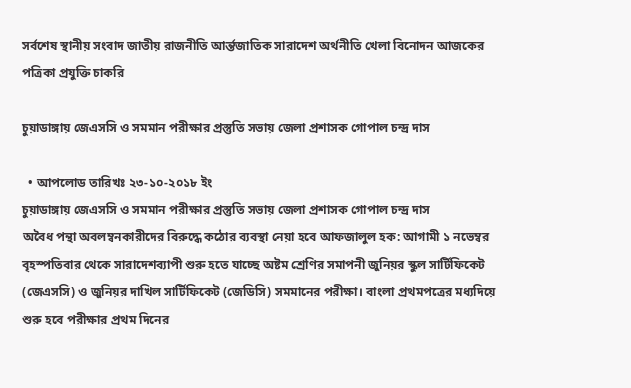সর্বশেষ স্থানীয় সংবাদ জাতীয় রাজনীতি আর্ন্তজাতিক সারাদেশ অর্থনীতি খেলা বিনোদন আজকের পত্রিকা প্রযুক্তি চাকরি

চুয়াডাঙ্গায় জেএসসি ও সমমান পরীক্ষার প্রস্তুতি সভায় জেলা প্রশাসক গোপাল চন্দ্র দাস

  • আপলোড তারিখঃ ২৩-১০-২০১৮ ইং
চুয়াডাঙ্গায় জেএসসি ও সমমান পরীক্ষার প্রস্তুতি সভায় জেলা প্রশাসক গোপাল চন্দ্র দাস
অবৈধ পন্থা অবলম্বনকারীদের বিরুদ্ধে কঠোর ব্যবস্থা নেয়া হবে আফজালুল হক: আগামী ১ নভেম্বর বৃহস্পতিবার থেকে সারাদেশব্যাপী শুরু হতে যাচ্ছে অষ্টম শ্রেণির সমাপনী জুনিয়র স্কুল সার্টিফিকেট (জেএসসি) ও জুনিয়র দাখিল সার্টিফিকেট (জেডিসি) সমমানের পরীক্ষা। বাংলা প্রথমপত্রের মধ্যদিয়ে শুরু হবে পরীক্ষার প্রথম দিনের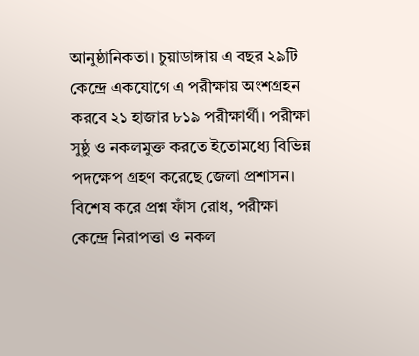আনুষ্ঠানিকতা। চুয়াডাঙ্গায় এ বছর ২৯টি কেন্দ্রে একযোগে এ পরীক্ষায় অংশগ্রহন করবে ২১ হাজার ৮১৯ পরীক্ষার্থী। পরীক্ষা সুষ্ঠু ও নকলমুক্ত করতে ইতোমধ্যে বিভিন্ন পদক্ষেপ গ্রহণ করেছে জেলা প্রশাসন। বিশেষ করে প্রশ্ন ফাঁস রোধ, পরীক্ষা কেন্দ্রে নিরাপত্তা ও নকল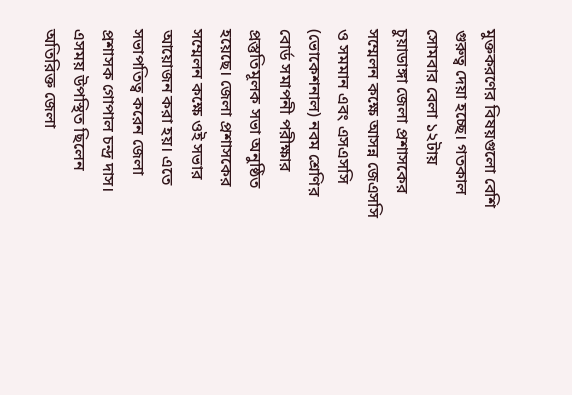মুক্তকরণের বিষয়গুলো বেশি গুরুত্ব দেয়া হচ্ছে। গতকাল সোমবার বেলা ১২টায় চুয়াডাঙ্গা জেলা প্রশাসকের সম্মেলন কক্ষে আসন্ন জেএসসি ও সমমান এবং এসএসসি (ভোকেশনাল) নবম শ্রেণির বোর্ড সমাপনী পরীক্ষার প্রস্তুতিমূলক সভা অনুষ্ঠিত হয়েছে। জেলা প্রশাসকের সম্মেলন কক্ষে ওই সভার আয়োজন করা হয়। এতে সভাপতিত্ব করেন জেলা প্রশাসক গোপাল চন্দ্র দাস। এসময় উপস্থিত ছিলেন অতিরিক্ত জেলা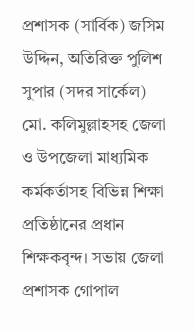প্রশাসক (সার্বিক) জসিম উদ্দিন, অতিরিক্ত পুলিশ সুপার (সদর সার্কেল) মো. কলিমুল্লাহসহ জেলা ও উপজেলা মাধ্যমিক কর্মকর্তাসহ বিভিন্ন শিক্ষা প্রতিষ্ঠানের প্রধান শিক্ষকবৃন্দ। সভায় জেলা প্রশাসক গোপাল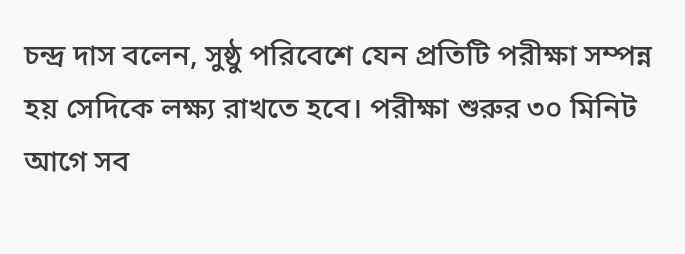চন্দ্র দাস বলেন, সুষ্ঠু পরিবেশে যেন প্রতিটি পরীক্ষা সম্পন্ন হয় সেদিকে লক্ষ্য রাখতে হবে। পরীক্ষা শুরুর ৩০ মিনিট আগে সব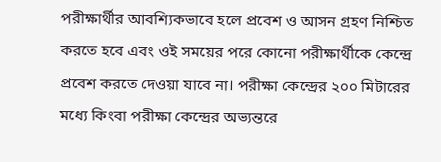পরীক্ষার্থীর আবশ্যিকভাবে হলে প্রবেশ ও আসন গ্রহণ নিশ্চিত করতে হবে এবং ওই সময়ের পরে কোনো পরীক্ষার্থীকে কেন্দ্রে প্রবেশ করতে দেওয়া যাবে না। পরীক্ষা কেন্দ্রের ২০০ মিটারের মধ্যে কিংবা পরীক্ষা কেন্দ্রের অভ্যন্তরে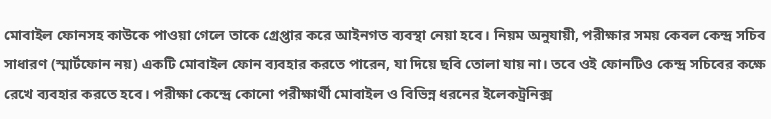মোবাইল ফোনসহ কাউকে পাওয়া গেলে তাকে গ্রেপ্তার করে আইনগত ব্যবস্থা নেয়া হবে। নিয়ম অনুযায়ী, পরীক্ষার সময় কেবল কেন্দ্র সচিব সাধারণ (স্মার্টফোন নয়) একটি মোবাইল ফোন ব্যবহার করতে পারেন, যা দিয়ে ছবি তোলা যায় না। তবে ওই ফোনটিও কেন্দ্র সচিবের কক্ষে রেখে ব্যবহার করতে হবে। পরীক্ষা কেন্দ্রে কোনো পরীক্ষার্থী মোবাইল ও বিভিন্ন ধরনের ইলেকট্রনিক্স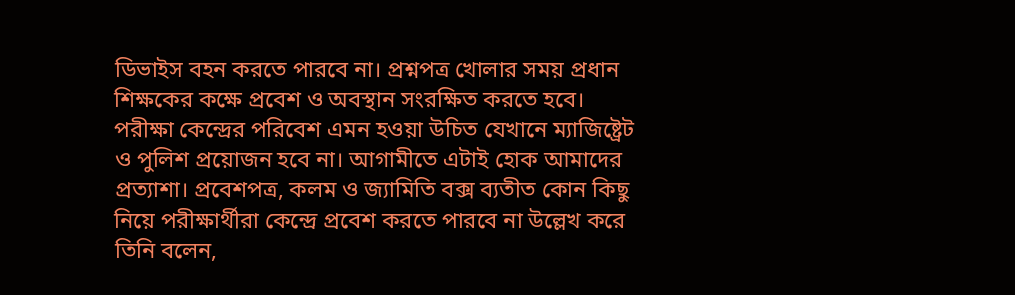ডিভাইস বহন করতে পারবে না। প্রশ্নপত্র খোলার সময় প্রধান শিক্ষকের কক্ষে প্রবেশ ও অবস্থান সংরক্ষিত করতে হবে। পরীক্ষা কেন্দ্রের পরিবেশ এমন হওয়া উচিত যেখানে ম্যাজিষ্ট্রেট ও পুলিশ প্রয়োজন হবে না। আগামীতে এটাই হোক আমাদের প্রত্যাশা। প্রবেশপত্র, কলম ও জ্যামিতি বক্স ব্যতীত কোন কিছু নিয়ে পরীক্ষার্থীরা কেন্দ্রে প্রবেশ করতে পারবে না উল্লেখ করে তিনি বলেন,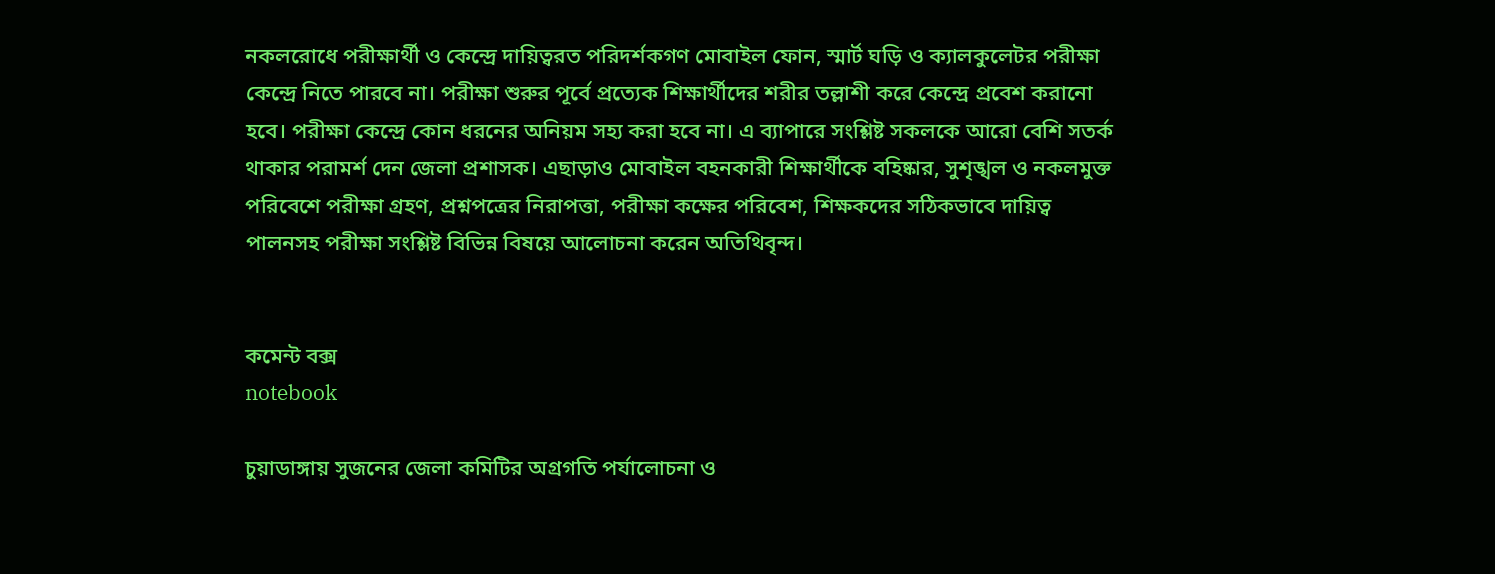নকলরোধে পরীক্ষার্থী ও কেন্দ্রে দায়িত্বরত পরিদর্শকগণ মোবাইল ফোন, স্মার্ট ঘড়ি ও ক্যালকুলেটর পরীক্ষা কেন্দ্রে নিতে পারবে না। পরীক্ষা শুরুর পূর্বে প্রত্যেক শিক্ষার্থীদের শরীর তল্লাশী করে কেন্দ্রে প্রবেশ করানো হবে। পরীক্ষা কেন্দ্রে কোন ধরনের অনিয়ম সহ্য করা হবে না। এ ব্যাপারে সংশ্লিষ্ট সকলকে আরো বেশি সতর্ক থাকার পরামর্শ দেন জেলা প্রশাসক। এছাড়াও মোবাইল বহনকারী শিক্ষার্থীকে বহিষ্কার, সুশৃঙ্খল ও নকলমুক্ত পরিবেশে পরীক্ষা গ্রহণ, প্রশ্নপত্রের নিরাপত্তা, পরীক্ষা কক্ষের পরিবেশ, শিক্ষকদের সঠিকভাবে দায়িত্ব পালনসহ পরীক্ষা সংশ্লিষ্ট বিভিন্ন বিষয়ে আলোচনা করেন অতিথিবৃন্দ।


কমেন্ট বক্স
notebook

চুয়াডাঙ্গায় সুজনের জেলা কমিটির অগ্রগতি পর্যালোচনা ও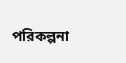পরিকল্পনা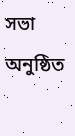সভা অনুষ্ঠিত